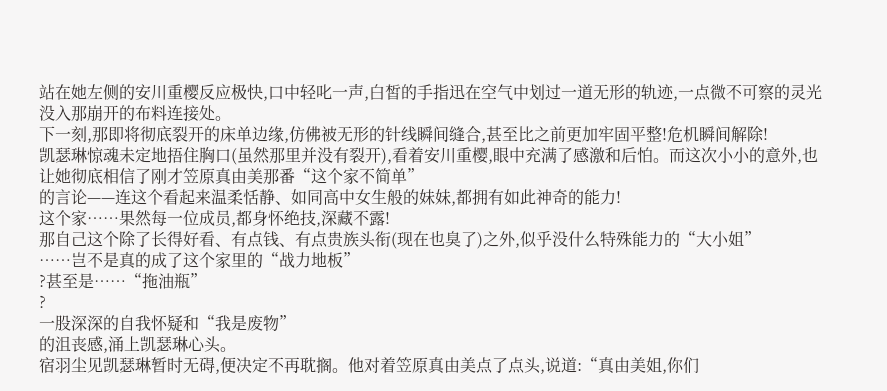站在她左侧的安川重樱反应极快,口中轻叱一声,白皙的手指迅在空气中划过一道无形的轨迹,一点微不可察的灵光没入那崩开的布料连接处。
下一刻,那即将彻底裂开的床单边缘,仿佛被无形的针线瞬间缝合,甚至比之前更加牢固平整!危机瞬间解除!
凯瑟琳惊魂未定地捂住胸口(虽然那里并没有裂开),看着安川重樱,眼中充满了感激和后怕。而这次小小的意外,也让她彻底相信了刚才笠原真由美那番“这个家不简单”
的言论——连这个看起来温柔恬静、如同高中女生般的妹妹,都拥有如此神奇的能力!
这个家……果然每一位成员,都身怀绝技,深藏不露!
那自己这个除了长得好看、有点钱、有点贵族头衔(现在也臭了)之外,似乎没什么特殊能力的“大小姐”
……岂不是真的成了这个家里的“战力地板”
?甚至是……“拖油瓶”
?
一股深深的自我怀疑和“我是废物”
的沮丧感,涌上凯瑟琳心头。
宿羽尘见凯瑟琳暂时无碍,便决定不再耽搁。他对着笠原真由美点了点头,说道:“真由美姐,你们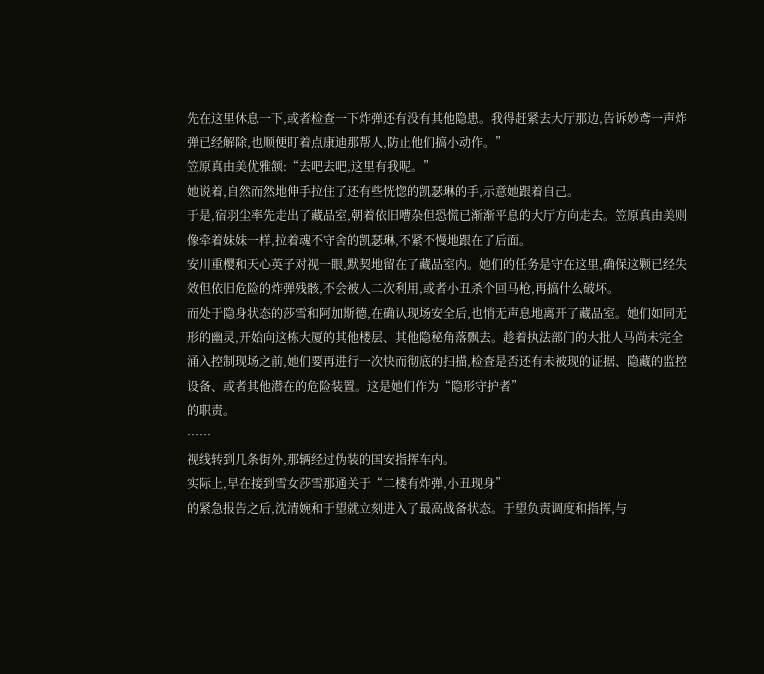先在这里休息一下,或者检查一下炸弹还有没有其他隐患。我得赶紧去大厅那边,告诉妙鸢一声炸弹已经解除,也顺便盯着点康迪那帮人,防止他们搞小动作。”
笠原真由美优雅颔:“去吧去吧,这里有我呢。”
她说着,自然而然地伸手拉住了还有些恍惚的凯瑟琳的手,示意她跟着自己。
于是,宿羽尘率先走出了藏品室,朝着依旧嘈杂但恐慌已渐渐平息的大厅方向走去。笠原真由美则像牵着妹妹一样,拉着魂不守舍的凯瑟琳,不紧不慢地跟在了后面。
安川重樱和天心英子对视一眼,默契地留在了藏品室内。她们的任务是守在这里,确保这颗已经失效但依旧危险的炸弹残骸,不会被人二次利用,或者小丑杀个回马枪,再搞什么破坏。
而处于隐身状态的莎雪和阿加斯德,在确认现场安全后,也悄无声息地离开了藏品室。她们如同无形的幽灵,开始向这栋大厦的其他楼层、其他隐秘角落飘去。趁着执法部门的大批人马尚未完全涌入控制现场之前,她们要再进行一次快而彻底的扫描,检查是否还有未被现的证据、隐藏的监控设备、或者其他潜在的危险装置。这是她们作为“隐形守护者”
的职责。
……
视线转到几条街外,那辆经过伪装的国安指挥车内。
实际上,早在接到雪女莎雪那通关于“二楼有炸弹,小丑现身”
的紧急报告之后,沈清婉和于望就立刻进入了最高战备状态。于望负责调度和指挥,与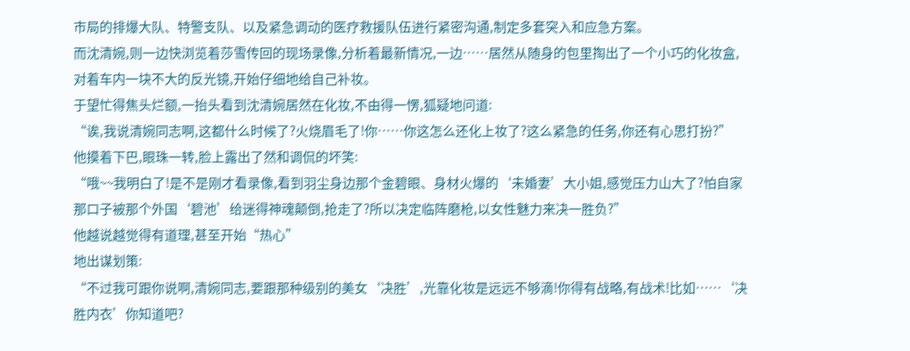市局的排爆大队、特警支队、以及紧急调动的医疗救援队伍进行紧密沟通,制定多套突入和应急方案。
而沈清婉,则一边快浏览着莎雪传回的现场录像,分析着最新情况,一边……居然从随身的包里掏出了一个小巧的化妆盒,对着车内一块不大的反光镜,开始仔细地给自己补妆。
于望忙得焦头烂额,一抬头看到沈清婉居然在化妆,不由得一愣,狐疑地问道:
“诶,我说清婉同志啊,这都什么时候了?火烧眉毛了!你……你这怎么还化上妆了?这么紧急的任务,你还有心思打扮?”
他摸着下巴,眼珠一转,脸上露出了然和调侃的坏笑:
“哦~~我明白了!是不是刚才看录像,看到羽尘身边那个金碧眼、身材火爆的‘未婚妻’大小姐,感觉压力山大了?怕自家那口子被那个外国‘碧池’给迷得神魂颠倒,抢走了?所以决定临阵磨枪,以女性魅力来决一胜负?”
他越说越觉得有道理,甚至开始“热心”
地出谋划策:
“不过我可跟你说啊,清婉同志,要跟那种级别的美女‘决胜’,光靠化妆是远远不够滴!你得有战略,有战术!比如……‘决胜内衣’你知道吧?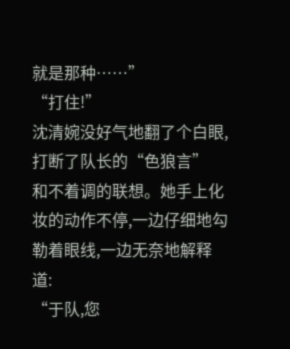就是那种……”
“打住!”
沈清婉没好气地翻了个白眼,打断了队长的“色狼言”
和不着调的联想。她手上化妆的动作不停,一边仔细地勾勒着眼线,一边无奈地解释道:
“于队,您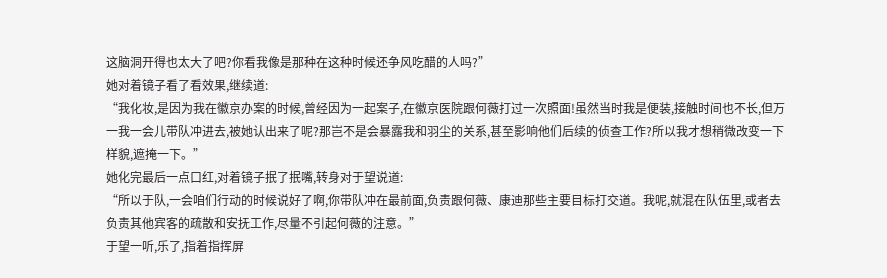这脑洞开得也太大了吧?你看我像是那种在这种时候还争风吃醋的人吗?”
她对着镜子看了看效果,继续道:
“我化妆,是因为我在徽京办案的时候,曾经因为一起案子,在徽京医院跟何薇打过一次照面!虽然当时我是便装,接触时间也不长,但万一我一会儿带队冲进去,被她认出来了呢?那岂不是会暴露我和羽尘的关系,甚至影响他们后续的侦查工作?所以我才想稍微改变一下样貌,遮掩一下。”
她化完最后一点口红,对着镜子抿了抿嘴,转身对于望说道:
“所以于队,一会咱们行动的时候说好了啊,你带队冲在最前面,负责跟何薇、康迪那些主要目标打交道。我呢,就混在队伍里,或者去负责其他宾客的疏散和安抚工作,尽量不引起何薇的注意。”
于望一听,乐了,指着指挥屏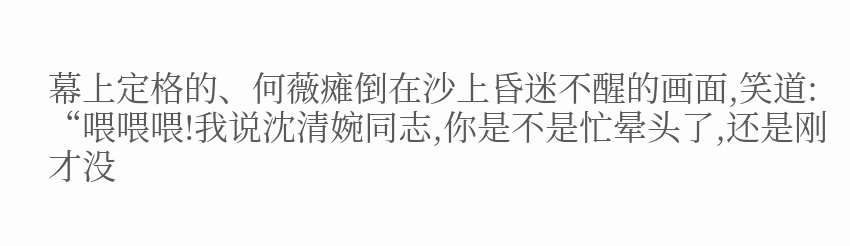幕上定格的、何薇瘫倒在沙上昏迷不醒的画面,笑道:
“喂喂喂!我说沈清婉同志,你是不是忙晕头了,还是刚才没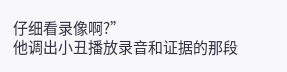仔细看录像啊?”
他调出小丑播放录音和证据的那段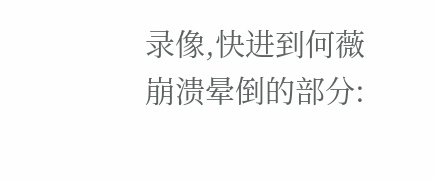录像,快进到何薇崩溃晕倒的部分: